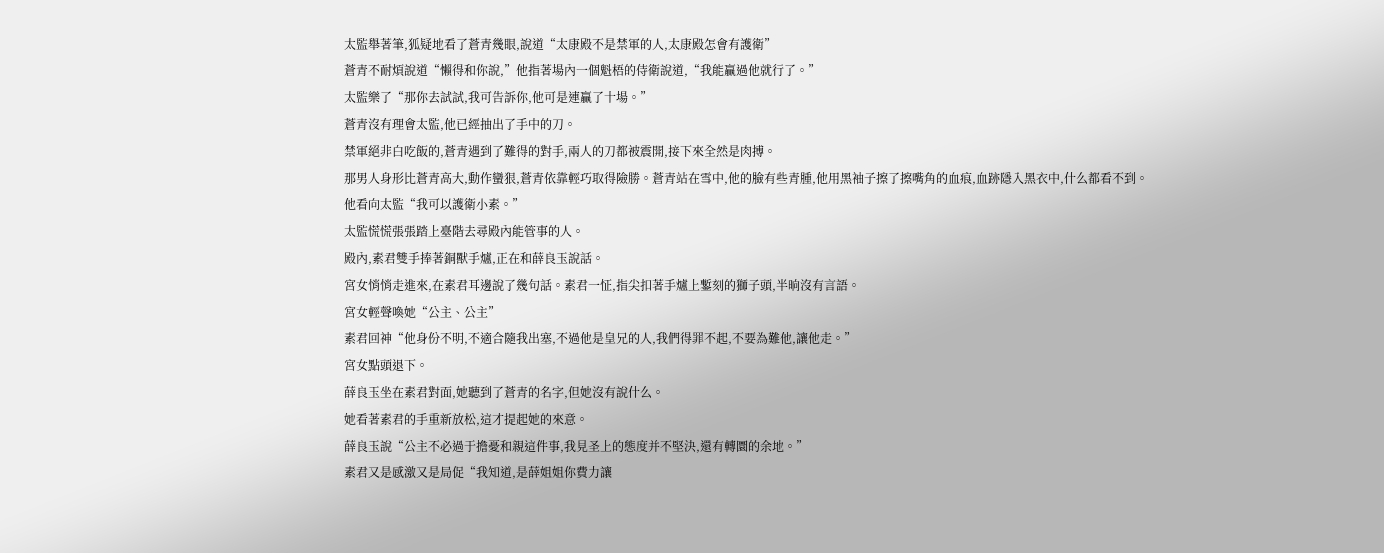太監舉著筆,狐疑地看了蒼青幾眼,說道“太康殿不是禁軍的人,太康殿怎會有護衛”
蒼青不耐煩說道“懶得和你說,”他指著場內一個魁梧的侍衛說道,“我能贏過他就行了。”
太監樂了“那你去試試,我可告訴你,他可是連贏了十場。”
蒼青沒有理會太監,他已經抽出了手中的刀。
禁軍絕非白吃飯的,蒼青遇到了難得的對手,兩人的刀都被震開,接下來全然是肉搏。
那男人身形比蒼青高大,動作蠻狠,蒼青依靠輕巧取得險勝。蒼青站在雪中,他的臉有些青腫,他用黑袖子擦了擦嘴角的血痕,血跡隱入黑衣中,什么都看不到。
他看向太監“我可以護衛小素。”
太監慌慌張張踏上臺階去尋殿內能管事的人。
殿內,素君雙手捧著銅獸手爐,正在和薛良玉說話。
宮女悄悄走進來,在素君耳邊說了幾句話。素君一怔,指尖扣著手爐上鏨刻的獅子頭,半晌沒有言語。
宮女輕聲喚她“公主、公主”
素君回神“他身份不明,不適合隨我出塞,不過他是皇兄的人,我們得罪不起,不要為難他,讓他走。”
宮女點頭退下。
薛良玉坐在素君對面,她聽到了蒼青的名字,但她沒有說什么。
她看著素君的手重新放松,這才提起她的來意。
薛良玉說“公主不必過于擔憂和親這件事,我見圣上的態度并不堅決,還有轉圜的余地。”
素君又是感激又是局促“我知道,是薛姐姐你費力讓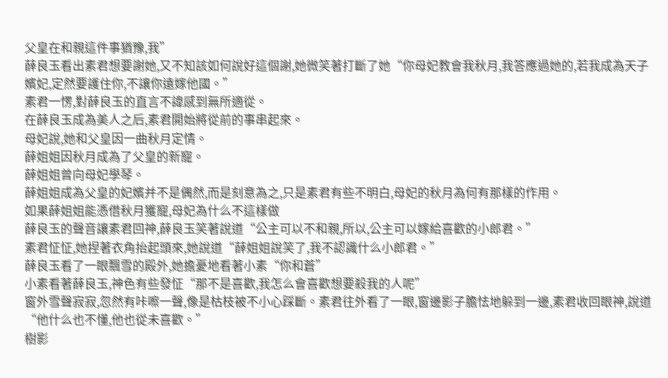父皇在和親這件事猶豫,我”
薛良玉看出素君想要謝她,又不知該如何說好這個謝,她微笑著打斷了她“你母妃教會我秋月,我答應過她的,若我成為天子嬪妃,定然要護住你,不讓你遠嫁他國。”
素君一愣,對薛良玉的直言不諱感到無所適從。
在薛良玉成為美人之后,素君開始將從前的事串起來。
母妃說,她和父皇因一曲秋月定情。
薛姐姐因秋月成為了父皇的新寵。
薛姐姐曾向母妃學琴。
薛姐姐成為父皇的妃嬪并不是偶然,而是刻意為之,只是素君有些不明白,母妃的秋月為何有那樣的作用。
如果薛姐姐能憑借秋月獲寵,母妃為什么不這樣做
薛良玉的聲音讓素君回神,薛良玉笑著說道“公主可以不和親,所以,公主可以嫁給喜歡的小郎君。”
素君怔怔,她捏著衣角抬起頭來,她說道“薛姐姐說笑了,我不認識什么小郎君。”
薛良玉看了一眼飄雪的殿外,她擔憂地看著小素“你和蒼”
小素看著薛良玉,神色有些發怔“那不是喜歡,我怎么會喜歡想要殺我的人呢”
窗外雪聲寂寂,忽然有咔嚓一聲,像是枯枝被不小心踩斷。素君往外看了一眼,窗邊影子膽怯地躲到一邊,素君收回眼神,說道“他什么也不懂,他也從未喜歡。”
樹影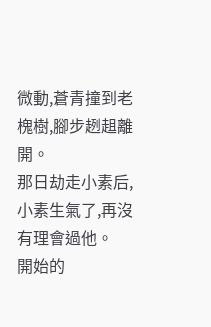微動,蒼青撞到老槐樹,腳步趔趄離開。
那日劫走小素后,小素生氣了,再沒有理會過他。
開始的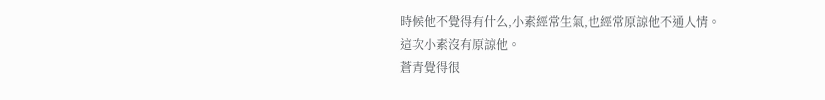時候他不覺得有什么,小素經常生氣,也經常原諒他不通人情。
這次小素沒有原諒他。
蒼青覺得很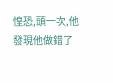惶恐,頭一次,他發現他做錯了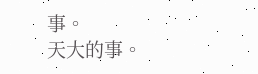事。
天大的事。